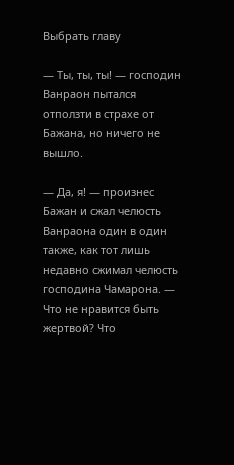Выбрать главу

— Ты, ты, ты! — господин Ванраон пытался отползти в страхе от Бажана, но ничего не вышло.

— Да, я! — произнес Бажан и сжал челюсть Ванраона один в один также, как тот лишь недавно сжимал челюсть господина Чамарона. — Что не нравится быть жертвой? Что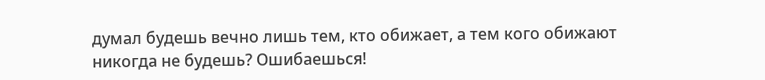думал будешь вечно лишь тем, кто обижает, а тем кого обижают никогда не будешь? Ошибаешься!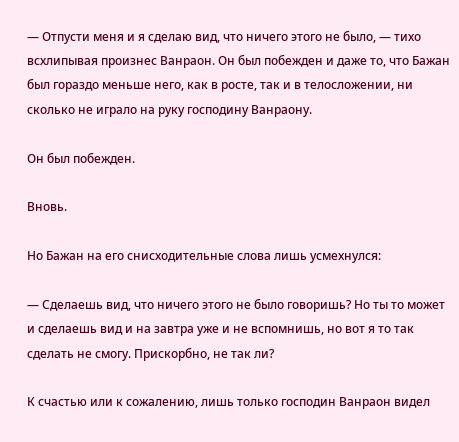— Отпусти меня и я сделаю вид, что ничего этого не было, — тихо всхлипывая произнес Ванраон. Он был побежден и даже то, что Бажан был гораздо меньше него, как в росте, так и в телосложении, ни сколько не играло на руку господину Ванраону.

Он был побежден.

Вновь.

Но Бажан на его снисходительные слова лишь усмехнулся:

— Сделаешь вид, что ничего этого не было говоришь? Но ты то может и сделаешь вид и на завтра уже и не вспомнишь, но вот я то так сделать не смогу. Прискорбно, не так ли?

К счастью или к сожалению, лишь только господин Ванраон видел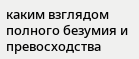каким взглядом полного безумия и превосходства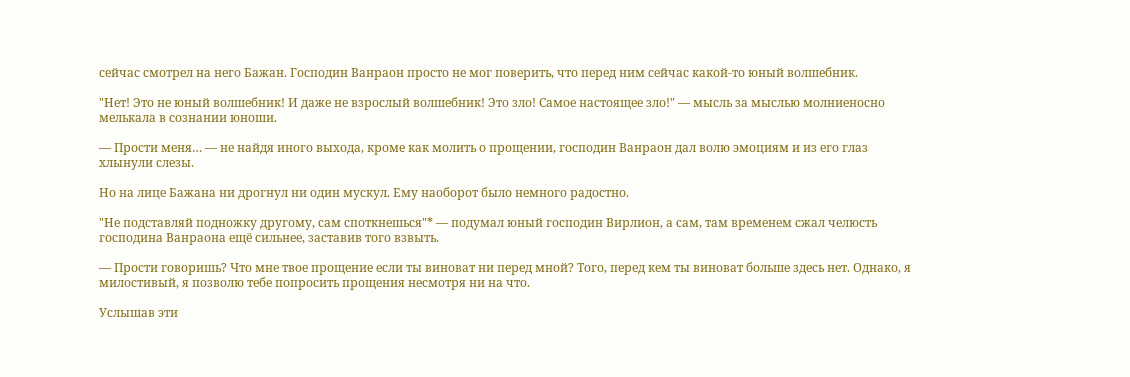сейчас смотрел на него Бажан. Господин Ванраон просто не мог поверить, что перед ним сейчас какой-то юный волшебник.

"Нет! Это не юный волшебник! И даже не взрослый волшебник! Это зло! Самое настоящее зло!" — мысль за мыслью молниеносно мелькала в сознании юноши.

— Прости меня… — не найдя иного выхода, кроме как молить о прощении, господин Ванраон дал волю эмоциям и из его глаз хлынули слезы.

Но на лице Бажана ни дрогнул ни один мускул. Ему наоборот было немного радостно.

"Не подставляй подножку другому, сам споткнешься"* — подумал юный господин Вирлион, а сам, там временем сжал челюсть господина Ванраона ещё сильнее, заставив того взвыть.

— Прости говоришь? Что мне твое прощение если ты виноват ни перед мной? Того, перед кем ты виноват больше здесь нет. Однако, я милостивый, я позволю тебе попросить прощения несмотря ни на что.

Услышав эти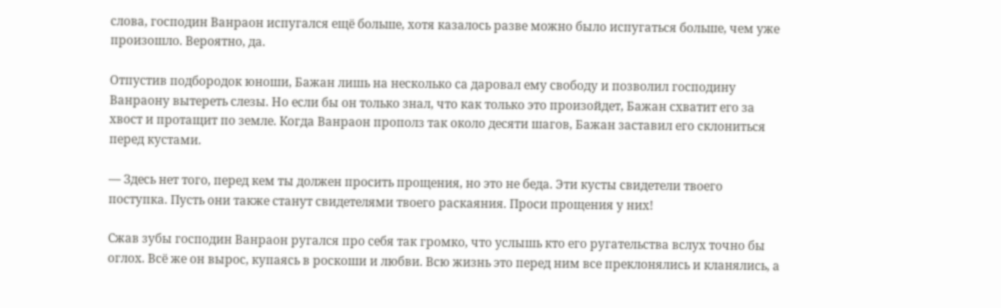слова, господин Ванраон испугался ещё больше, хотя казалось разве можно было испугаться больше, чем уже произошло. Вероятно, да.

Отпустив подбородок юноши, Бажан лишь на несколько са даровал ему свободу и позволил господину Ванраону вытереть слезы. Но если бы он только знал, что как только это произойдет, Бажан схватит его за хвост и протащит по земле. Когда Ванраон прополз так около десяти шагов, Бажан заставил его склониться перед кустами.

— Здесь нет того, перед кем ты должен просить прощения, но это не беда. Эти кусты свидетели твоего поступка. Пусть они также станут свидетелями твоего раскаяния. Проси прощения у них!

Сжав зубы господин Ванраон ругался про себя так громко, что услышь кто его ругательства вслух точно бы оглох. Всё же он вырос, купаясь в роскоши и любви. Всю жизнь это перед ним все преклонялись и кланялись, а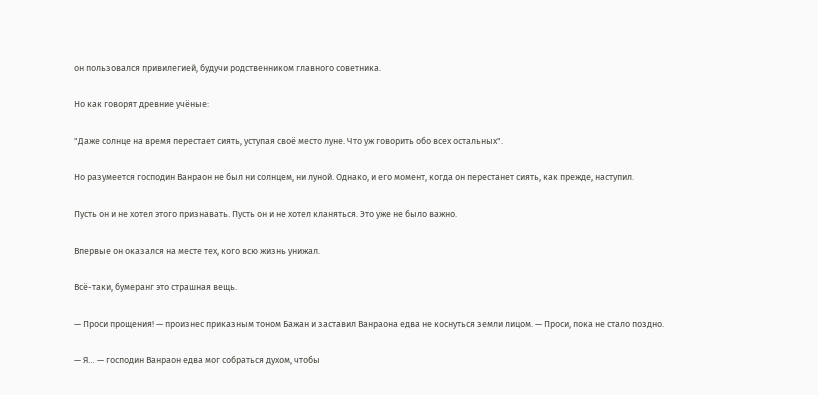он пользовался привилегией, будучи родственником главного советника.

Но как говорят древние учёные:

"Даже солнце на время перестает сиять, уступая своё место луне. Что уж говорить обо всех остальных".

Но разумеется господин Ванраон не был ни солнцем, ни луной. Однако, и его момент, когда он перестанет сиять, как прежде, наступил.

Пусть он и не хотел этого признавать. Пусть он и не хотел кланяться. Это уже не было важно.

Впервые он оказался на месте тех, кого всю жизнь унижал.

Всё-таки, бумеранг это страшная вещь.

— Проси прощения! — произнес приказным тоном Бажан и заставил Ванраона едва не коснуться земли лицом. — Проси, пока не стало поздно.

— Я… — господин Ванраон едва мог собраться духом, чтобы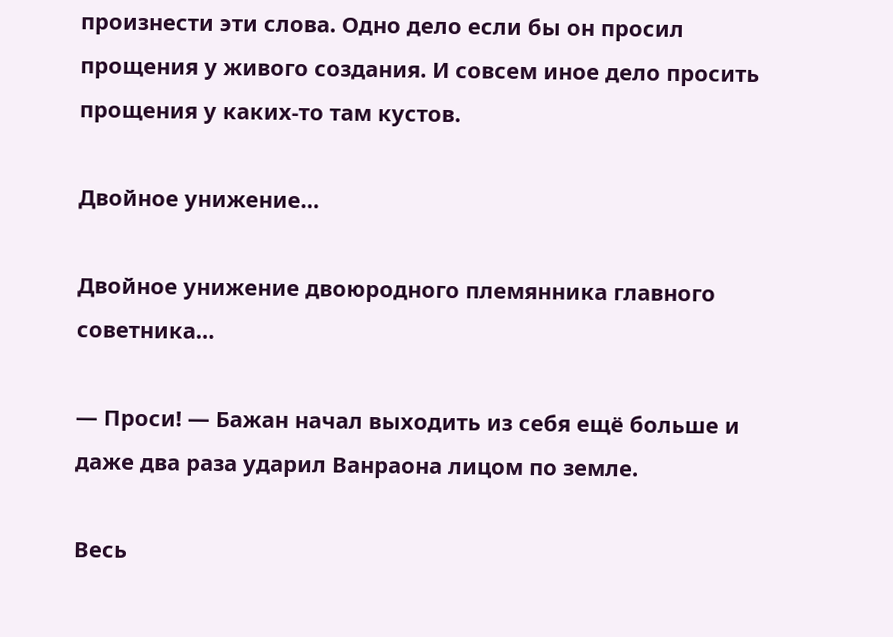произнести эти слова. Одно дело если бы он просил прощения у живого создания. И совсем иное дело просить прощения у каких-то там кустов.

Двойное унижение…

Двойное унижение двоюродного племянника главного советника…

— Проси! — Бажан начал выходить из себя ещё больше и даже два раза ударил Ванраона лицом по земле.

Весь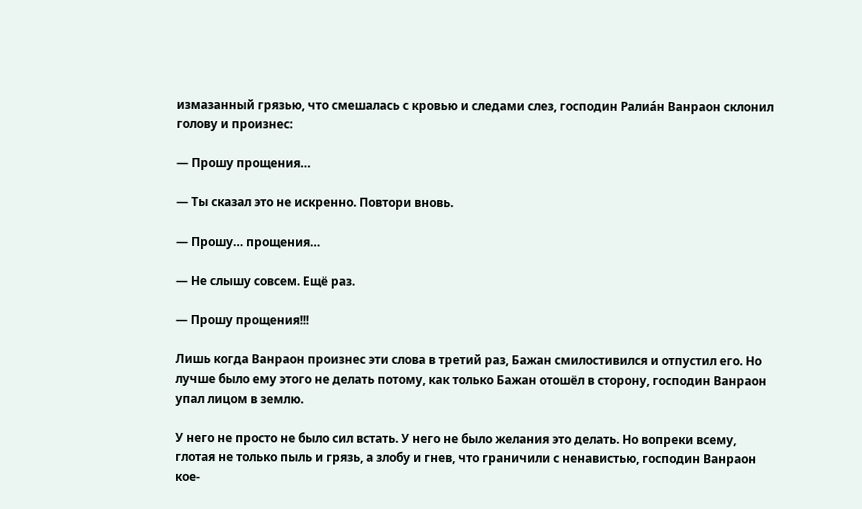измазанный грязью, что смешалась с кровью и следами слез, господин Ралиа́н Ванраон склонил голову и произнес:

— Прошу прощения…

— Ты сказал это не искренно. Повтори вновь.

— Прошу… прощения…

— Не слышу совсем. Ещё раз.

— Прошу прощения!!!

Лишь когда Ванраон произнес эти слова в третий раз, Бажан смилостивился и отпустил его. Но лучше было ему этого не делать потому, как только Бажан отошёл в сторону, господин Ванраон упал лицом в землю.

У него не просто не было сил встать. У него не было желания это делать. Но вопреки всему, глотая не только пыль и грязь, а злобу и гнев, что граничили с ненавистью, господин Ванраон кое-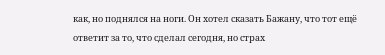как, но поднялся на ноги. Он хотел сказать Бажану, что тот ещё ответит за то, что сделал сегодня, но страх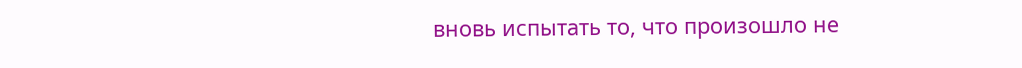вновь испытать то, что произошло не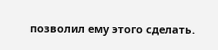позволил ему этого сделать.